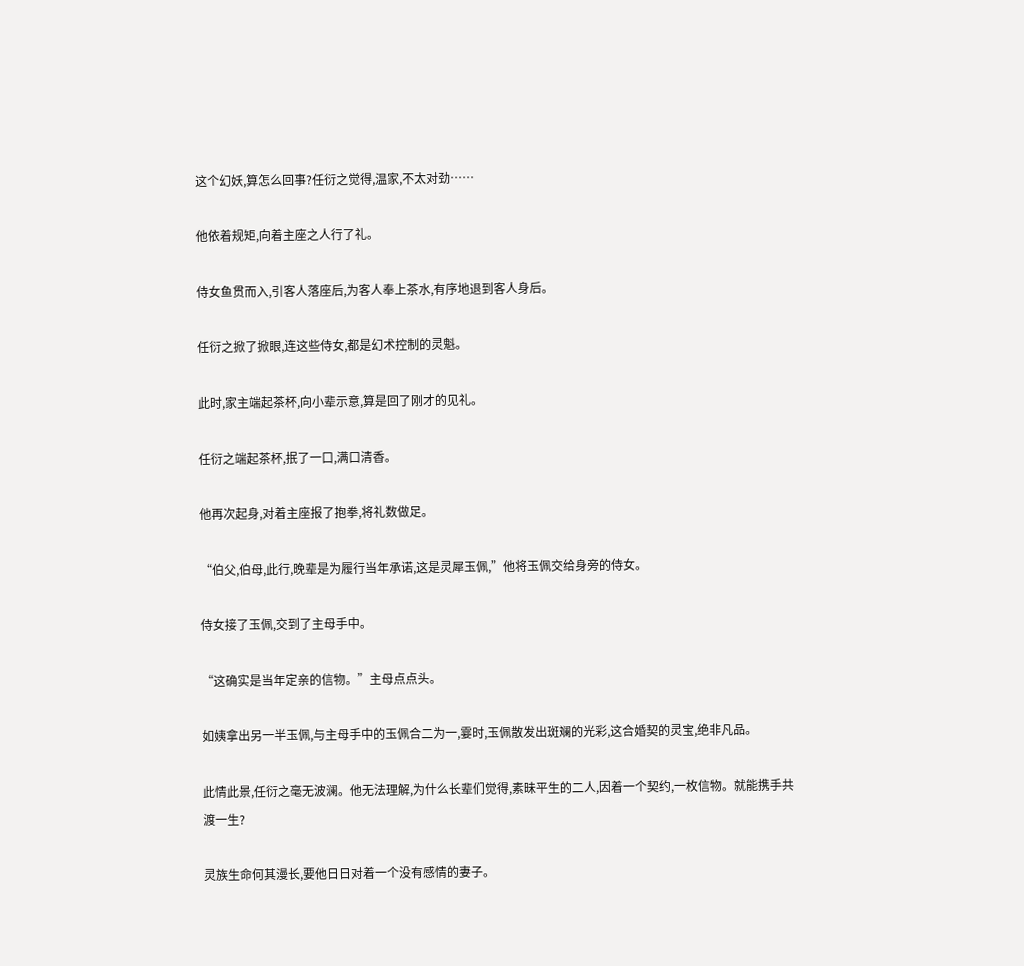这个幻妖,算怎么回事?任衍之觉得,温家,不太对劲……

他依着规矩,向着主座之人行了礼。

侍女鱼贯而入,引客人落座后,为客人奉上茶水,有序地退到客人身后。

任衍之掀了掀眼,连这些侍女,都是幻术控制的灵魁。

此时,家主端起茶杯,向小辈示意,算是回了刚才的见礼。

任衍之端起茶杯,抿了一口,满口清香。

他再次起身,对着主座报了抱拳,将礼数做足。

“伯父,伯母,此行,晚辈是为履行当年承诺,这是灵犀玉佩,”他将玉佩交给身旁的侍女。

侍女接了玉佩,交到了主母手中。

“这确实是当年定亲的信物。”主母点点头。

如姨拿出另一半玉佩,与主母手中的玉佩合二为一,霎时,玉佩散发出斑斓的光彩,这合婚契的灵宝,绝非凡品。

此情此景,任衍之毫无波澜。他无法理解,为什么长辈们觉得,素昧平生的二人,因着一个契约,一枚信物。就能携手共渡一生?

灵族生命何其漫长,要他日日对着一个没有感情的妻子。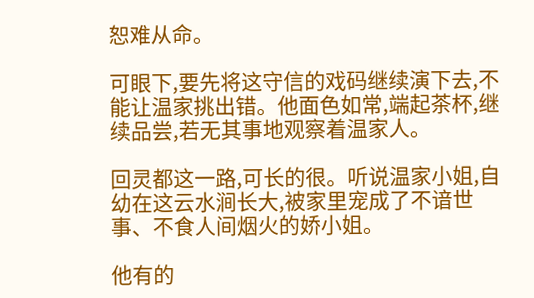恕难从命。

可眼下,要先将这守信的戏码继续演下去,不能让温家挑出错。他面色如常,端起茶杯,继续品尝,若无其事地观察着温家人。

回灵都这一路,可长的很。听说温家小姐,自幼在这云水涧长大,被家里宠成了不谙世事、不食人间烟火的娇小姐。

他有的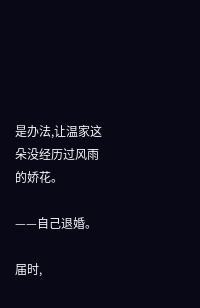是办法,让温家这朵没经历过风雨的娇花。

——自己退婚。

届时,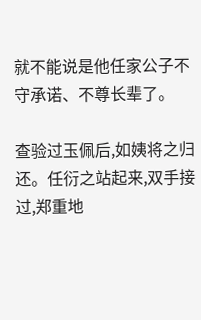就不能说是他任家公子不守承诺、不尊长辈了。

查验过玉佩后,如姨将之归还。任衍之站起来,双手接过,郑重地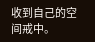收到自己的空间戒中。